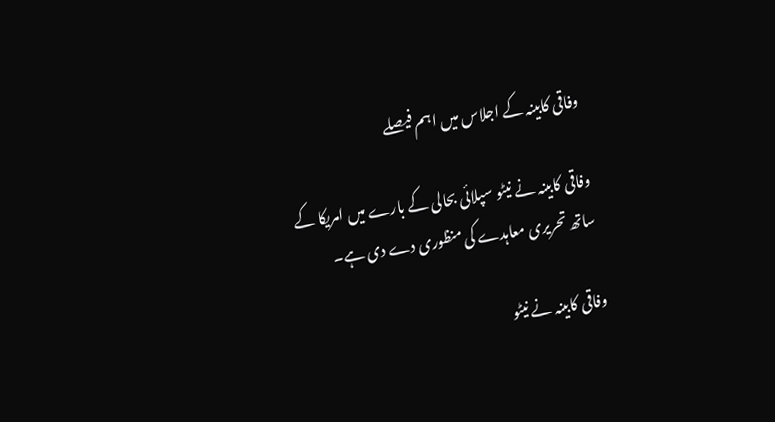وفاقی کابینہ کے اجلاس میں اہم فیصلے

وفاقی کابینہ نے نیٹو سپلائی بحالی کے بارے میں امریکا کے ساتھ تحریری معاہدے کی منظوری دے دی ہے۔

وفاقی کابینہ نے نیٹو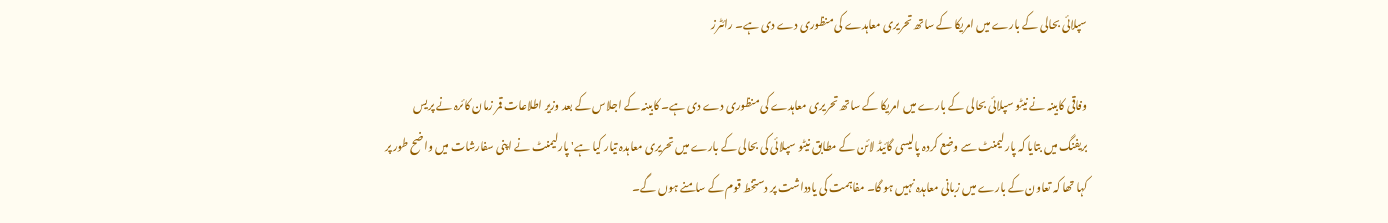سپلائی بحالی کے بارے میں امریکا کے ساتھ تحریری معاہدے کی منظوری دے دی ہے۔ رائٹرز

وفاقی کابینہ نے نیٹو سپلائی بحالی کے بارے میں امریکا کے ساتھ تحریری معاہدے کی منظوری دے دی ہے۔ کابینہ کے اجلاس کے بعد وزیر اطلاعات قمر زمان کائرہ نے پریس بریفنگ میں بتایا کہ پارلیمنٹ سے وضع کردہ پالیسی گائیڈ لائن کے مطابق نیٹو سپلائی کی بحالی کے بارے میں تحریری معاہدہ تیار کیا ہے' پارلیمنٹ نے اپنی سفارشات میں واضح طور پر کہا تھا کہ تعاون کے بارے میں زبانی معاہدہ نہیں ہو گا۔ مفاہمت کی یادداشت پر دستخط قوم کے سامنے ہوں گے۔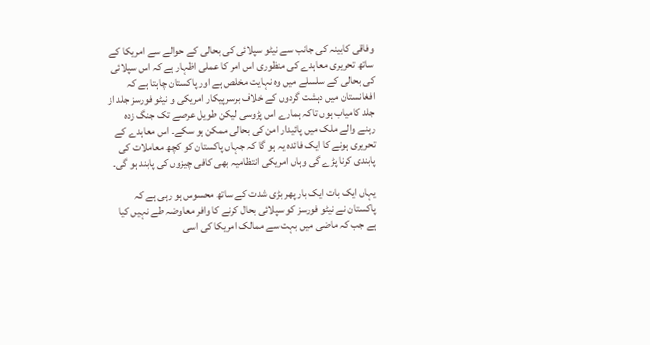وفاقی کابینہ کی جانب سے نیٹو سپلائی کی بحالی کے حوالے سے امریکا کے ساتھ تحریری معاہدے کی منظوری اس امر کا عملی اظہار ہے کہ اس سپلائی کی بحالی کے سلسلے میں وہ نہایت مخلص ہے اور پاکستان چاہتا ہے کہ افغانستان میں دہشت گردوں کے خلاف برسرپیکار امریکی و نیٹو فورسز جلد از جلد کامیاب ہوں تاکہ ہمارے اس پڑوسی لیکن طویل عرصے تک جنگ زدہ رہنے والے ملک میں پائیدار امن کی بحالی ممکن ہو سکے۔ اس معاہدے کے تحریری ہونے کا ایک فائدہ یہ ہو گا کہ جہاں پاکستان کو کچھ معاملات کی پابندی کرنا پڑے گی وہاں امریکی انتظامیہ بھی کافی چیزوں کی پابند ہو گی۔

یہاں ایک بات ایک بار پھر بڑی شدت کے ساتھ محسوس ہو رہی ہے کہ پاکستان نے نیٹو فورسز کو سپلائی بحال کرنے کا وافر معاوضہ طے نہیں کیا ہے جب کہ ماضی میں بہت سے ممالک امریکا کی اسی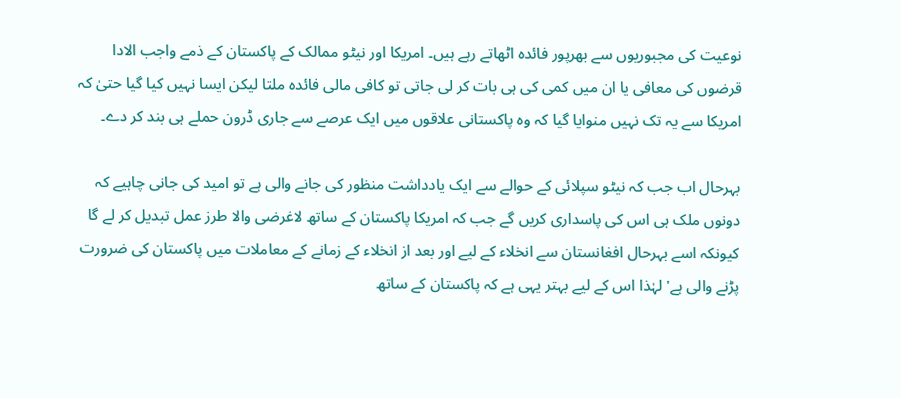نوعیت کی مجبوریوں سے بھرپور فائدہ اٹھاتے رہے ہیں۔ امریکا اور نیٹو ممالک کے پاکستان کے ذمے واجب الادا قرضوں کی معافی یا ان میں کمی کی ہی بات کر لی جاتی تو کافی مالی فائدہ ملتا لیکن ایسا نہیں کیا گیا حتیٰ کہ امریکا سے یہ تک نہیں منوایا گیا کہ وہ پاکستانی علاقوں میں ایک عرصے سے جاری ڈرون حملے ہی بند کر دے۔

بہرحال اب جب کہ نیٹو سپلائی کے حوالے سے ایک یادداشت منظور کی جانے والی ہے تو امید کی جانی چاہیے کہ دونوں ملک ہی اس کی پاسداری کریں گے جب کہ امریکا پاکستان کے ساتھ لاغرضی والا طرز عمل تبدیل کر لے گا کیونکہ اسے بہرحال افغانستان سے انخلاء کے لیے اور بعد از انخلاء کے زمانے کے معاملات میں پاکستان کی ضرورت پڑنے والی ہے' لہٰذا اس کے لیے بہتر یہی ہے کہ پاکستان کے ساتھ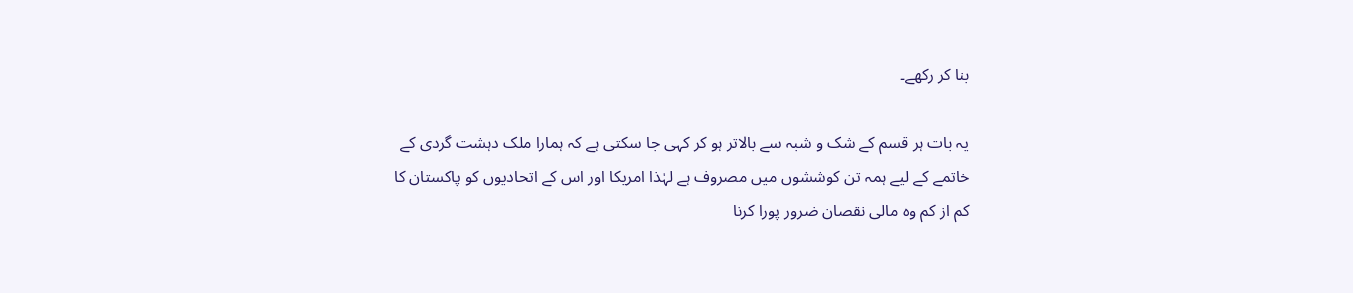بنا کر رکھے۔

یہ بات ہر قسم کے شک و شبہ سے بالاتر ہو کر کہی جا سکتی ہے کہ ہمارا ملک دہشت گردی کے خاتمے کے لیے ہمہ تن کوششوں میں مصروف ہے لہٰذا امریکا اور اس کے اتحادیوں کو پاکستان کا کم از کم وہ مالی نقصان ضرور پورا کرنا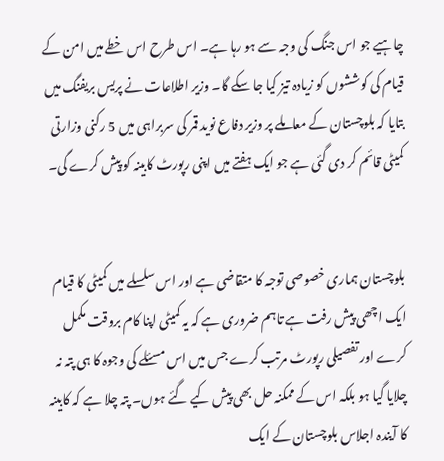چاہیے جو اس جنگ کی وجہ سے ہو رہا ہے۔ اس طرح اس خطے میں امن کے قیام کی کوششوں کو زیادہ تیز کیا جا سکے گا۔ وزیر اطلاعات نے پریس بریفنگ میں بتایا کہ بلوچستان کے معاملے پر وزیر دفاع نوید قمر کی سربراہی میں 5 رکنی وزارتی کمیٹی قائم کر دی گئی ہے جو ایک ہفتے میں اپنی رپورٹ کابینہ کو پیش کرے گی۔


بلوچستان ہماری خصوصی توجہ کا متقاضی ہے اور اس سلسلے میں کمیٹی کا قیام ایک اچھی پیش رفت ہے تاہم ضروری ہے کہ یہ کمیٹی اپنا کام بروقت مکمل کرے اور تفصیلی رپورٹ مرتب کرے جس میں اس مسئلے کی وجوہ کا ہی پتہ نہ چلایا گیا ہو بلکہ اس کے ممکنہ حل بھی پیش کیے گئے ہوں۔ پتہ چلا ہے کہ کابینہ کا آیندہ اجلاس بلوچستان کے ایک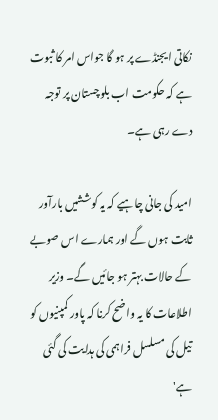نکاتی ایجنڈے پر ہو گا جواس امر کا ثبوت ہے کہ حکومت اب بلوچستان پر توجہ دے رہی ہے۔

امید کی جانی چاہیے کہ یہ کوششیں بارآور ثابت ہوں گے اور ہمارے اس صوبے کے حالات بہتر ہو جائیں گے۔ وزیر اطلاعات کا یہ واضح کرنا کہ پاور کمپنیوں کو تیل کی مسلسل فراہمی کی ہدایت کی گئی ہے'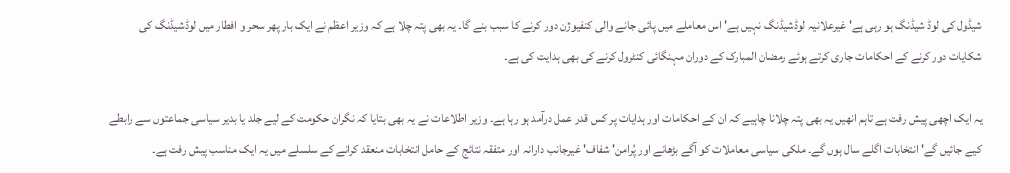شیڈول کی لوڈ شیڈنگ ہو رہی ہے' غیرعلانیہ لوڈشیڈنگ نہیں ہے' اس معاملے میں پائی جانے والی کنفیوژن دور کرنے کا سبب بنے گا۔ یہ بھی پتہ چلا ہے کہ وزیر اعظم نے ایک بار پھر سحر و افطار میں لوڈشیڈنگ کی شکایات دور کرنے کے احکامات جاری کرتے ہوئے رمضان المبارک کے دوران مہنگائی کنٹرول کرنے کی بھی ہدایت کی ہے۔

یہ ایک اچھی پیش رفت ہے تاہم انھیں یہ بھی پتہ چلانا چاہیے کہ ان کے احکامات اور ہدایات پر کس قدر عمل درآمد ہو رہا ہے۔ وزیر اطلاعات نے یہ بھی بتایا کہ نگران حکومت کے لیے جلد یا بدیر سیاسی جماعتوں سے رابطے کیے جائیں گے' انتخابات اگلے سال ہوں گے۔ ملکی سیاسی معاملات کو آگے بڑھانے اور پُرامن' شفاف' غیرجانب دارانہ اور متفقہ نتائج کے حامل انتخابات منعقد کرانے کے سلسلے میں یہ ایک مناسب پیش رفت ہے۔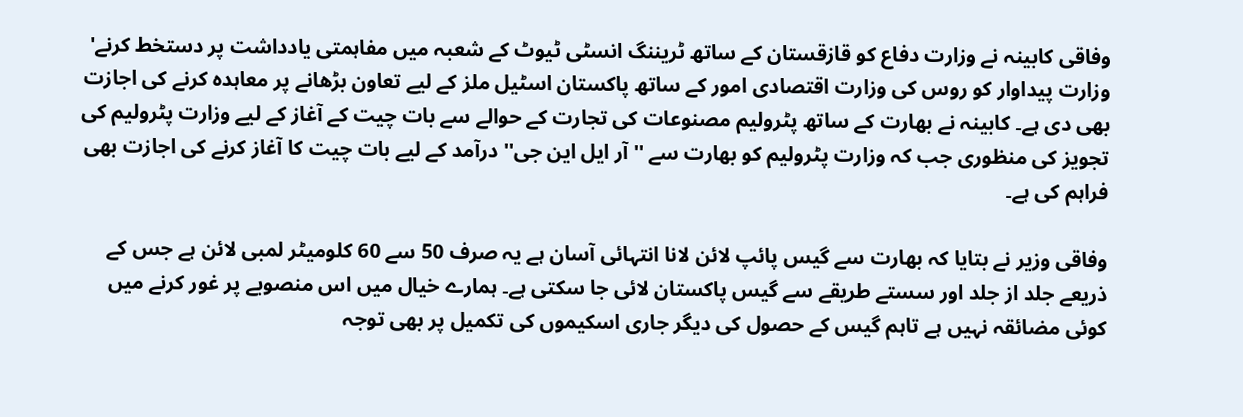وفاقی کابینہ نے وزارت دفاع کو قازقستان کے ساتھ ٹریننگ انسٹی ٹیوٹ کے شعبہ میں مفاہمتی یادداشت پر دستخط کرنے' وزارت پیداوار کو روس کی وزارت اقتصادی امور کے ساتھ پاکستان اسٹیل ملز کے لیے تعاون بڑھانے پر معاہدہ کرنے کی اجازت بھی دی ہے۔ کابینہ نے بھارت کے ساتھ پٹرولیم مصنوعات کی تجارت کے حوالے سے بات چیت کے آغاز کے لیے وزارت پٹرولیم کی تجویز کی منظوری جب کہ وزارت پٹرولیم کو بھارت سے ''آر ایل این جی'' درآمد کے لیے بات چیت کا آغاز کرنے کی اجازت بھی فراہم کی ہے۔

وفاقی وزیر نے بتایا کہ بھارت سے گیس پائپ لائن لانا انتہائی آسان ہے یہ صرف 50 سے 60 کلومیٹر لمبی لائن ہے جس کے ذریعے جلد از جلد اور سستے طریقے سے گیس پاکستان لائی جا سکتی ہے۔ ہمارے خیال میں اس منصوبے پر غور کرنے میں کوئی مضائقہ نہیں ہے تاہم گیس کے حصول کی دیگر جاری اسکیموں کی تکمیل پر بھی توجہ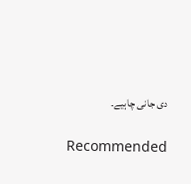دی جانی چاہیے۔

Recommended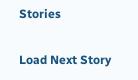Stories

Load Next Story